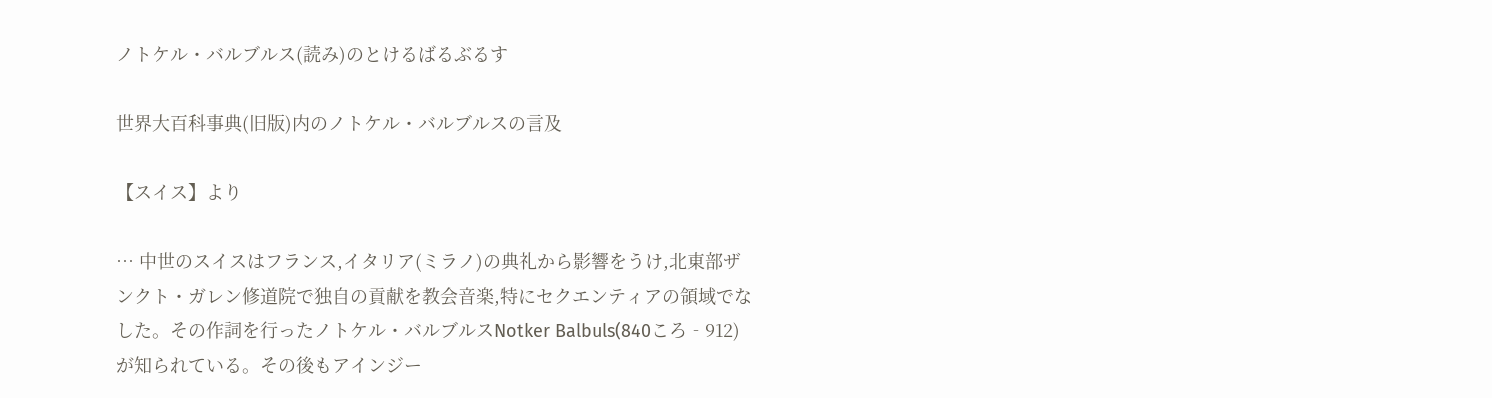ノトケル・バルブルス(読み)のとけるばるぶるす

世界大百科事典(旧版)内のノトケル・バルブルスの言及

【スイス】より

… 中世のスイスはフランス,イタリア(ミラノ)の典礼から影響をうけ,北東部ザンクト・ガレン修道院で独自の貢献を教会音楽,特にセクエンティアの領域でなした。その作詞を行ったノトケル・バルブルスNotker Balbuls(840ころ‐912)が知られている。その後もアインジー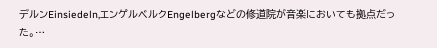デルンEinsiedeln,エンゲルベルクEngelbergなどの修道院が音楽においても拠点だった。…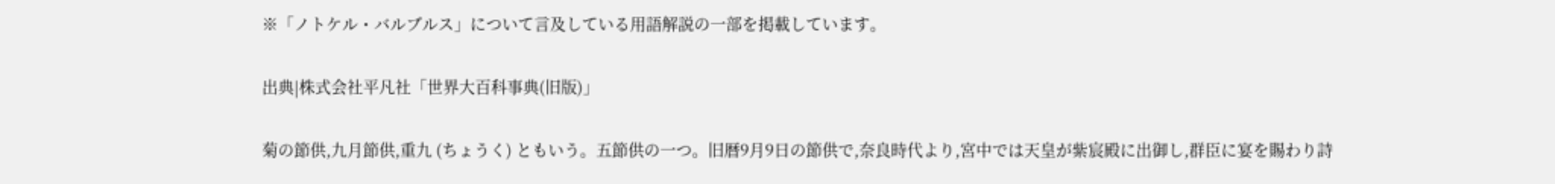※「ノトケル・バルブルス」について言及している用語解説の一部を掲載しています。

出典|株式会社平凡社「世界大百科事典(旧版)」

菊の節供,九月節供,重九 (ちょうく) ともいう。五節供の一つ。旧暦9月9日の節供で,奈良時代より,宮中では天皇が紫宸殿に出御し,群臣に宴を賜わり詩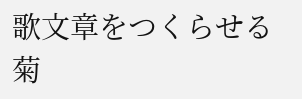歌文章をつくらせる菊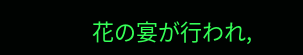花の宴が行われ,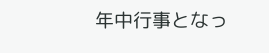年中行事となっ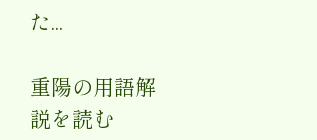た...

重陽の用語解説を読む